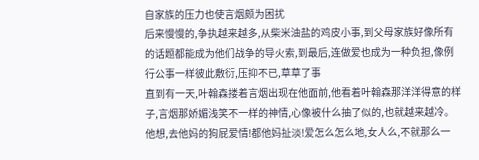自家族的压力也使言烟颇为困扰
后来慢慢的,争执越来越多,从柴米油盐的鸡皮小事,到父母家族好像所有的话题都能成为他们战争的导火索,到最后,连做爱也成为一种负担,像例行公事一样彼此敷衍,压抑不已,草草了事
直到有一天,叶翰森搂着言烟出现在他面前,他看着叶翰森那洋洋得意的样子,言烟那娇媚浅笑不一样的神情,心像被什么抽了似的,也就越来越冷。他想,去他妈的狗屁爱情!都他妈扯淡!爱怎么怎么地,女人么,不就那么一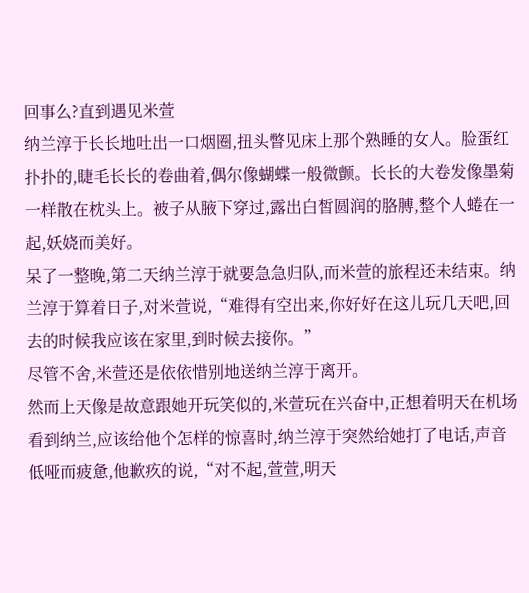回事么?直到遇见米萱
纳兰淳于长长地吐出一口烟圈,扭头瞥见床上那个熟睡的女人。脸蛋红扑扑的,睫毛长长的卷曲着,偶尔像蝴蝶一般微颤。长长的大卷发像墨菊一样散在枕头上。被子从腋下穿过,露出白皙圆润的胳膊,整个人蜷在一起,妖娆而美好。
呆了一整晚,第二天纳兰淳于就要急急归队,而米萱的旅程还未结束。纳兰淳于算着日子,对米萱说,“难得有空出来,你好好在这儿玩几天吧,回去的时候我应该在家里,到时候去接你。”
尽管不舍,米萱还是依依惜别地送纳兰淳于离开。
然而上天像是故意跟她开玩笑似的,米萱玩在兴奋中,正想着明天在机场看到纳兰,应该给他个怎样的惊喜时,纳兰淳于突然给她打了电话,声音低哑而疲惫,他歉疚的说,“对不起,萱萱,明天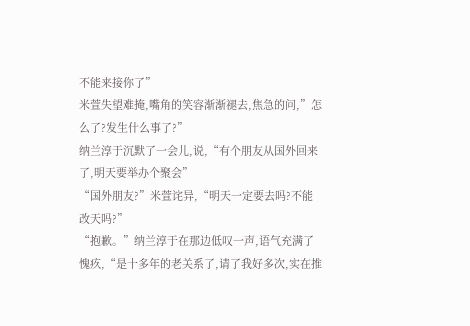不能来接你了”
米萱失望难掩,嘴角的笑容渐渐褪去,焦急的问,”怎么了?发生什么事了?”
纳兰淳于沉默了一会儿,说,“有个朋友从国外回来了,明天要举办个聚会”
“国外朋友?”米萱诧异,“明天一定要去吗?不能改天吗?”
“抱歉。”纳兰淳于在那边低叹一声,语气充满了愧疚,“是十多年的老关系了,请了我好多次,实在推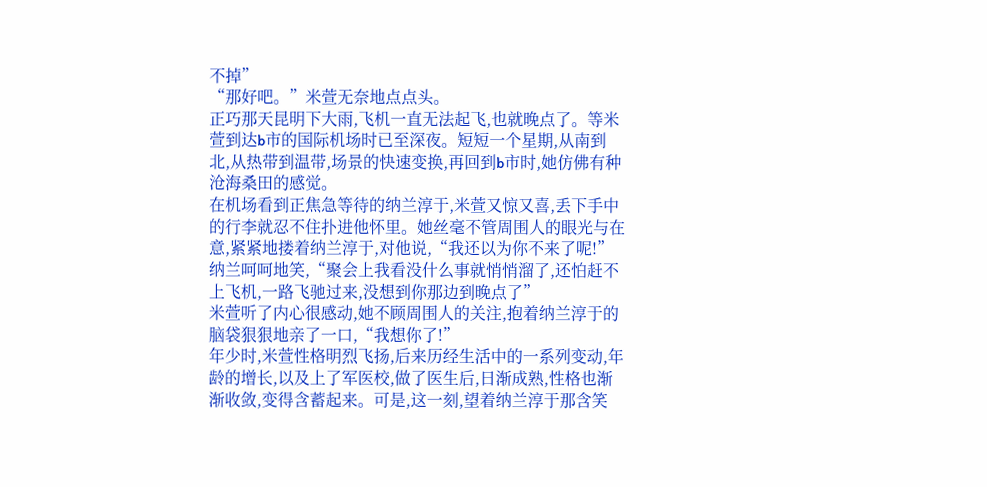不掉”
“那好吧。”米萱无奈地点点头。
正巧那天昆明下大雨,飞机一直无法起飞,也就晚点了。等米萱到达b市的国际机场时已至深夜。短短一个星期,从南到北,从热带到温带,场景的快速变换,再回到b市时,她仿佛有种沧海桑田的感觉。
在机场看到正焦急等待的纳兰淳于,米萱又惊又喜,丢下手中的行李就忍不住扑进他怀里。她丝毫不管周围人的眼光与在意,紧紧地搂着纳兰淳于,对他说,“我还以为你不来了呢!”
纳兰呵呵地笑,“聚会上我看没什么事就悄悄溜了,还怕赶不上飞机,一路飞驰过来,没想到你那边到晚点了”
米萱听了内心很感动,她不顾周围人的关注,抱着纳兰淳于的脑袋狠狠地亲了一口,“我想你了!”
年少时,米萱性格明烈飞扬,后来历经生活中的一系列变动,年龄的增长,以及上了军医校,做了医生后,日渐成熟,性格也渐渐收敛,变得含蓄起来。可是,这一刻,望着纳兰淳于那含笑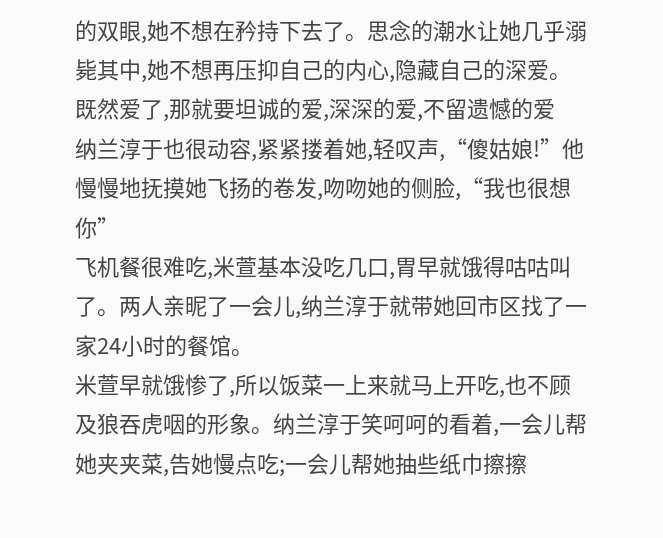的双眼,她不想在矜持下去了。思念的潮水让她几乎溺毙其中,她不想再压抑自己的内心,隐藏自己的深爱。既然爱了,那就要坦诚的爱,深深的爱,不留遗憾的爱
纳兰淳于也很动容,紧紧搂着她,轻叹声,“傻姑娘!”他慢慢地抚摸她飞扬的卷发,吻吻她的侧脸,“我也很想你”
飞机餐很难吃,米萱基本没吃几口,胃早就饿得咕咕叫了。两人亲昵了一会儿,纳兰淳于就带她回市区找了一家24小时的餐馆。
米萱早就饿惨了,所以饭菜一上来就马上开吃,也不顾及狼吞虎咽的形象。纳兰淳于笑呵呵的看着,一会儿帮她夹夹菜,告她慢点吃;一会儿帮她抽些纸巾擦擦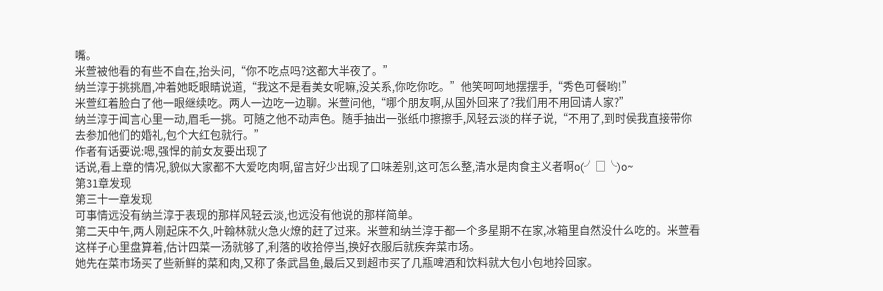嘴。
米萱被他看的有些不自在,抬头问,“你不吃点吗?这都大半夜了。”
纳兰淳于挑挑眉,冲着她眨眼睛说道,“我这不是看美女呢嘛,没关系,你吃你吃。”他笑呵呵地摆摆手,“秀色可餐哟!”
米萱红着脸白了他一眼继续吃。两人一边吃一边聊。米萱问他,“哪个朋友啊,从国外回来了?我们用不用回请人家?”
纳兰淳于闻言心里一动,眉毛一挑。可随之他不动声色。随手抽出一张纸巾擦擦手,风轻云淡的样子说,“不用了,到时侯我直接带你去参加他们的婚礼,包个大红包就行。”
作者有话要说:嗯,强悍的前女友要出现了
话说,看上章的情况,貌似大家都不大爱吃肉啊,留言好少出现了口味差别,这可怎么整,清水是肉食主义者啊o(╯□╰)o~
第31章发现
第三十一章发现
可事情远没有纳兰淳于表现的那样风轻云淡,也远没有他说的那样简单。
第二天中午,两人刚起床不久,叶翰林就火急火燎的赶了过来。米萱和纳兰淳于都一个多星期不在家,冰箱里自然没什么吃的。米萱看这样子心里盘算着,估计四菜一汤就够了,利落的收拾停当,换好衣服后就疾奔菜市场。
她先在菜市场买了些新鲜的菜和肉,又称了条武昌鱼,最后又到超市买了几瓶啤酒和饮料就大包小包地拎回家。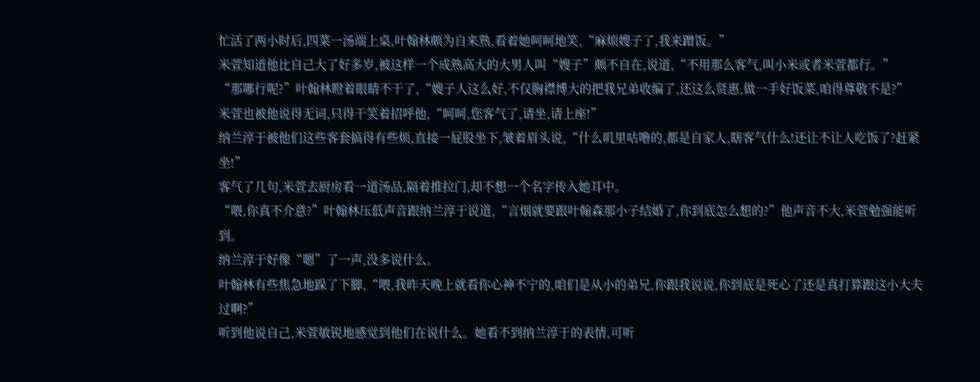忙活了两小时后,四菜一汤端上桌,叶翰林颇为自来熟,看着她呵呵地笑,“麻烦嫂子了,我来蹭饭。”
米萱知道他比自己大了好多岁,被这样一个成熟高大的大男人叫“嫂子”颇不自在,说道,“不用那么客气,叫小米或者米萱都行。”
“那哪行呢?”叶翰林瞪着眼睛不干了,“嫂子人这么好,不仅胸襟博大的把我兄弟收编了,还这么贤惠,做一手好饭菜,咱得尊敬不是?”
米萱也被他说得无词,只得干笑着招呼他,“呵呵,您客气了,请坐,请上座!”
纳兰淳于被他们这些客套搞得有些烦,直接一屁股坐下,皱着眉头说,“什么叽里咕噜的,都是自家人,瞎客气什么!还让不让人吃饭了?赶紧坐!”
客气了几句,米萱去厨房看一道汤品,隔着推拉门,却不想一个名字传入她耳中。
“喂,你真不介意?”叶翰林压低声音跟纳兰淳于说道,“言烟就要跟叶翰森那小子结婚了,你到底怎么想的?”他声音不大,米萱勉强能听到。
纳兰淳于好像“嗯”了一声,没多说什么。
叶翰林有些焦急地跺了下脚,“喂,我昨天晚上就看你心神不宁的,咱们是从小的弟兄,你跟我说说,你到底是死心了还是真打算跟这小大夫过啊?”
听到他说自己,米萱敏锐地感觉到他们在说什么。她看不到纳兰淳于的表情,可听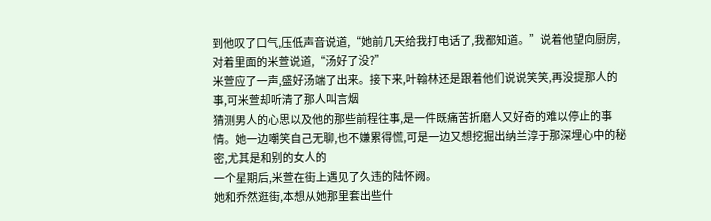到他叹了口气,压低声音说道,“她前几天给我打电话了,我都知道。”说着他望向厨房,对着里面的米萱说道,“汤好了没?”
米萱应了一声,盛好汤端了出来。接下来,叶翰林还是跟着他们说说笑笑,再没提那人的事,可米萱却听清了那人叫言烟
猜测男人的心思以及他的那些前程往事,是一件既痛苦折磨人又好奇的难以停止的事情。她一边嘲笑自己无聊,也不嫌累得慌,可是一边又想挖掘出纳兰淳于那深埋心中的秘密,尤其是和别的女人的
一个星期后,米萱在街上遇见了久违的陆怀阙。
她和乔然逛街,本想从她那里套出些什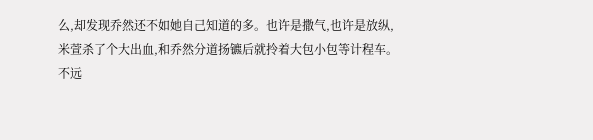么,却发现乔然还不如她自己知道的多。也许是撒气,也许是放纵,米萱杀了个大出血,和乔然分道扬镳后就拎着大包小包等计程车。
不远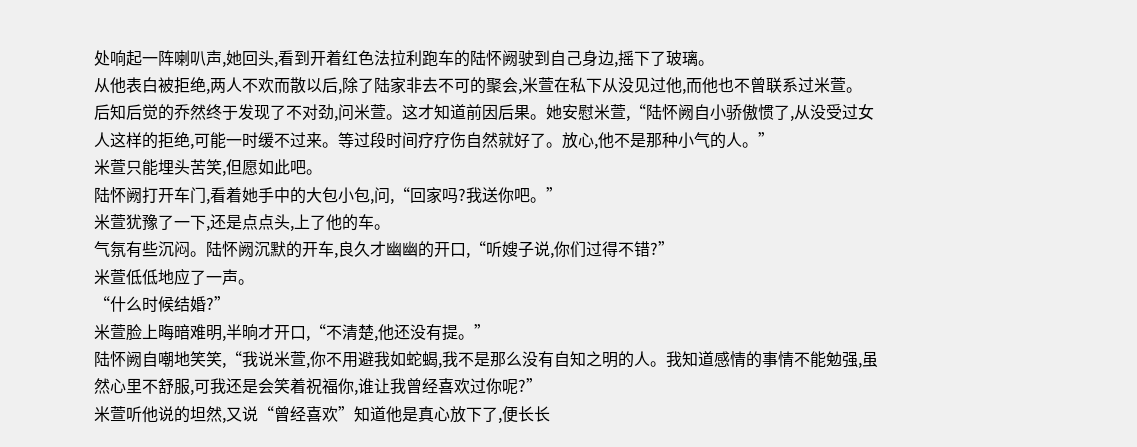处响起一阵喇叭声,她回头,看到开着红色法拉利跑车的陆怀阙驶到自己身边,摇下了玻璃。
从他表白被拒绝,两人不欢而散以后,除了陆家非去不可的聚会,米萱在私下从没见过他,而他也不曾联系过米萱。
后知后觉的乔然终于发现了不对劲,问米萱。这才知道前因后果。她安慰米萱,“陆怀阙自小骄傲惯了,从没受过女人这样的拒绝,可能一时缓不过来。等过段时间疗疗伤自然就好了。放心,他不是那种小气的人。”
米萱只能埋头苦笑,但愿如此吧。
陆怀阙打开车门,看着她手中的大包小包,问,“回家吗?我送你吧。”
米萱犹豫了一下,还是点点头,上了他的车。
气氛有些沉闷。陆怀阙沉默的开车,良久才幽幽的开口,“听嫂子说,你们过得不错?”
米萱低低地应了一声。
“什么时候结婚?”
米萱脸上晦暗难明,半晌才开口,“不清楚,他还没有提。”
陆怀阙自嘲地笑笑,“我说米萱,你不用避我如蛇蝎,我不是那么没有自知之明的人。我知道感情的事情不能勉强,虽然心里不舒服,可我还是会笑着祝福你,谁让我曾经喜欢过你呢?”
米萱听他说的坦然,又说“曾经喜欢”知道他是真心放下了,便长长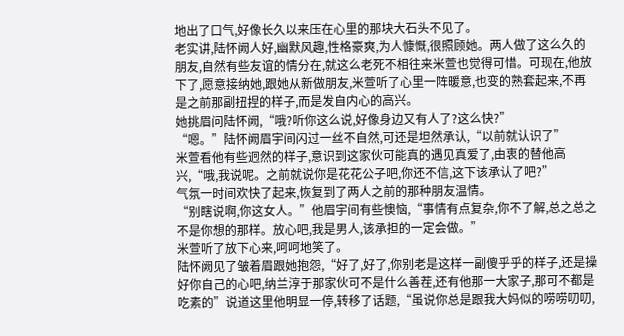地出了口气,好像长久以来压在心里的那块大石头不见了。
老实讲,陆怀阙人好,幽默风趣,性格豪爽,为人慷慨,很照顾她。两人做了这么久的朋友,自然有些友谊的情分在,就这么老死不相往来米萱也觉得可惜。可现在,他放下了,愿意接纳她,跟她从新做朋友,米萱听了心里一阵暖意,也变的熟套起来,不再是之前那副扭捏的样子,而是发自内心的高兴。
她挑眉问陆怀阙,“哦?听你这么说,好像身边又有人了?这么快?”
“嗯。”陆怀阙眉宇间闪过一丝不自然,可还是坦然承认,“以前就认识了”
米萱看他有些迥然的样子,意识到这家伙可能真的遇见真爱了,由衷的替他高兴,“哦,我说呢。之前就说你是花花公子吧,你还不信,这下该承认了吧?”
气氛一时间欢快了起来,恢复到了两人之前的那种朋友温情。
“别瞎说啊,你这女人。”他眉宇间有些懊恼,“事情有点复杂,你不了解,总之总之不是你想的那样。放心吧,我是男人,该承担的一定会做。”
米萱听了放下心来,呵呵地笑了。
陆怀阙见了皱着眉跟她抱怨,“好了,好了,你别老是这样一副傻乎乎的样子,还是操好你自己的心吧,纳兰淳于那家伙可不是什么善茬,还有他那一大家子,那可不都是吃素的”说道这里他明显一停,转移了话题,“虽说你总是跟我大妈似的唠唠叨叨,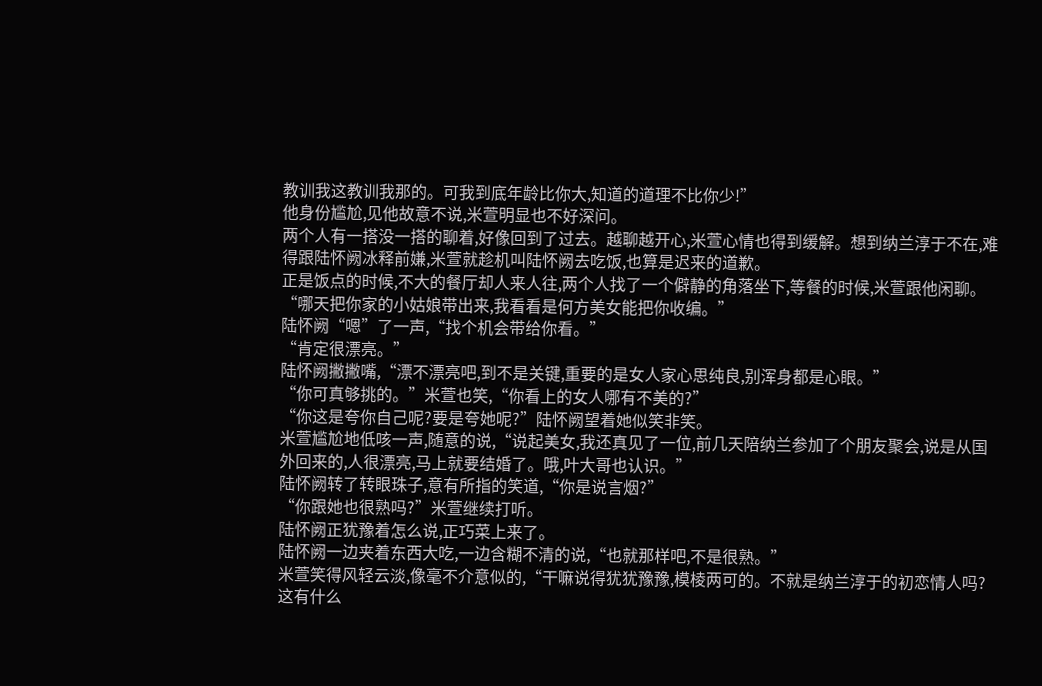教训我这教训我那的。可我到底年龄比你大,知道的道理不比你少!”
他身份尴尬,见他故意不说,米萱明显也不好深问。
两个人有一搭没一搭的聊着,好像回到了过去。越聊越开心,米萱心情也得到缓解。想到纳兰淳于不在,难得跟陆怀阙冰释前嫌,米萱就趁机叫陆怀阙去吃饭,也算是迟来的道歉。
正是饭点的时候,不大的餐厅却人来人往,两个人找了一个僻静的角落坐下,等餐的时候,米萱跟他闲聊。
“哪天把你家的小姑娘带出来,我看看是何方美女能把你收编。”
陆怀阙“嗯”了一声,“找个机会带给你看。”
“肯定很漂亮。”
陆怀阙撇撇嘴,“漂不漂亮吧,到不是关键,重要的是女人家心思纯良,别浑身都是心眼。”
“你可真够挑的。”米萱也笑,“你看上的女人哪有不美的?”
“你这是夸你自己呢?要是夸她呢?”陆怀阙望着她似笑非笑。
米萱尴尬地低咳一声,随意的说,“说起美女,我还真见了一位,前几天陪纳兰参加了个朋友聚会,说是从国外回来的,人很漂亮,马上就要结婚了。哦,叶大哥也认识。”
陆怀阙转了转眼珠子,意有所指的笑道,“你是说言烟?”
“你跟她也很熟吗?”米萱继续打听。
陆怀阙正犹豫着怎么说,正巧菜上来了。
陆怀阙一边夹着东西大吃,一边含糊不清的说,“也就那样吧,不是很熟。”
米萱笑得风轻云淡,像毫不介意似的,“干嘛说得犹犹豫豫,模棱两可的。不就是纳兰淳于的初恋情人吗?这有什么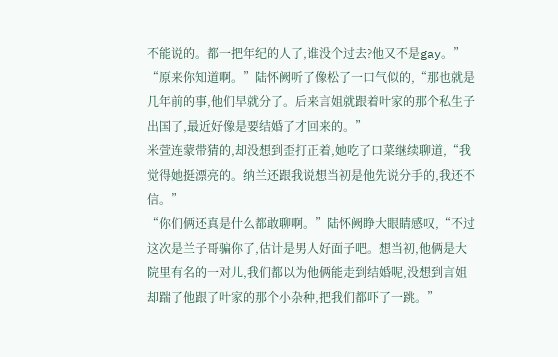不能说的。都一把年纪的人了,谁没个过去?他又不是gay。”
“原来你知道啊。”陆怀阙听了像松了一口气似的,“那也就是几年前的事,他们早就分了。后来言姐就跟着叶家的那个私生子出国了,最近好像是要结婚了才回来的。”
米萱连蒙带猜的,却没想到歪打正着,她吃了口菜继续聊道,“我觉得她挺漂亮的。纳兰还跟我说想当初是他先说分手的,我还不信。”
“你们俩还真是什么都敢聊啊。”陆怀阙睁大眼睛感叹,“不过这次是兰子哥骗你了,估计是男人好面子吧。想当初,他俩是大院里有名的一对儿,我们都以为他俩能走到结婚呢,没想到言姐却踹了他跟了叶家的那个小杂种,把我们都吓了一跳。”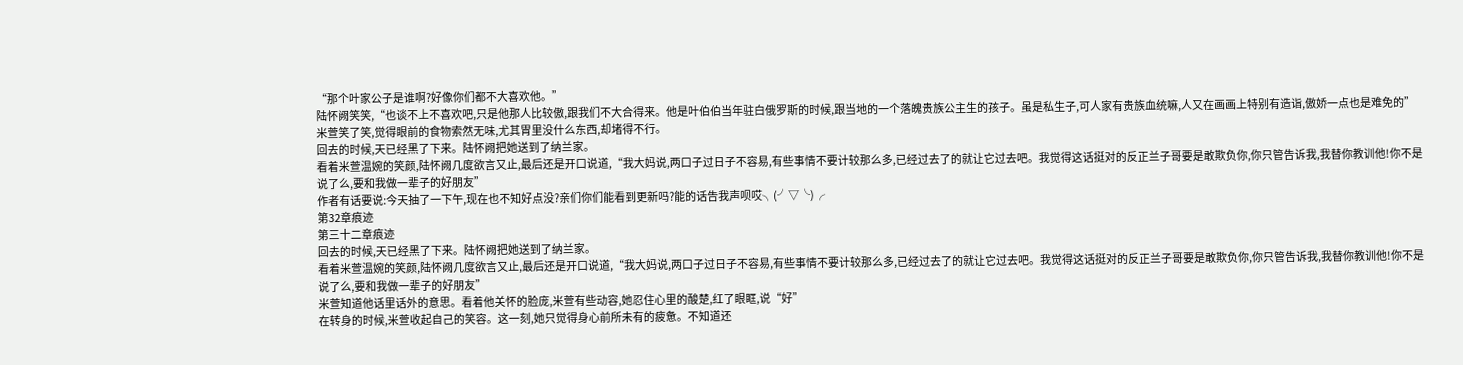“那个叶家公子是谁啊?好像你们都不大喜欢他。”
陆怀阙笑笑,“也谈不上不喜欢吧,只是他那人比较傲,跟我们不大合得来。他是叶伯伯当年驻白俄罗斯的时候,跟当地的一个落魄贵族公主生的孩子。虽是私生子,可人家有贵族血统嘛,人又在画画上特别有造诣,傲娇一点也是难免的”
米萱笑了笑,觉得眼前的食物索然无味,尤其胃里没什么东西,却堵得不行。
回去的时候,天已经黑了下来。陆怀阙把她送到了纳兰家。
看着米萱温婉的笑颜,陆怀阙几度欲言又止,最后还是开口说道,“我大妈说,两口子过日子不容易,有些事情不要计较那么多,已经过去了的就让它过去吧。我觉得这话挺对的反正兰子哥要是敢欺负你,你只管告诉我,我替你教训他!你不是说了么,要和我做一辈子的好朋友”
作者有话要说:今天抽了一下午,现在也不知好点没?亲们你们能看到更新吗?能的话告我声呗哎╮(╯▽╰)╭
第32章痕迹
第三十二章痕迹
回去的时候,天已经黑了下来。陆怀阙把她送到了纳兰家。
看着米萱温婉的笑颜,陆怀阙几度欲言又止,最后还是开口说道,“我大妈说,两口子过日子不容易,有些事情不要计较那么多,已经过去了的就让它过去吧。我觉得这话挺对的反正兰子哥要是敢欺负你,你只管告诉我,我替你教训他!你不是说了么,要和我做一辈子的好朋友”
米萱知道他话里话外的意思。看着他关怀的脸庞,米萱有些动容,她忍住心里的酸楚,红了眼眶,说“好”
在转身的时候,米萱收起自己的笑容。这一刻,她只觉得身心前所未有的疲惫。不知道还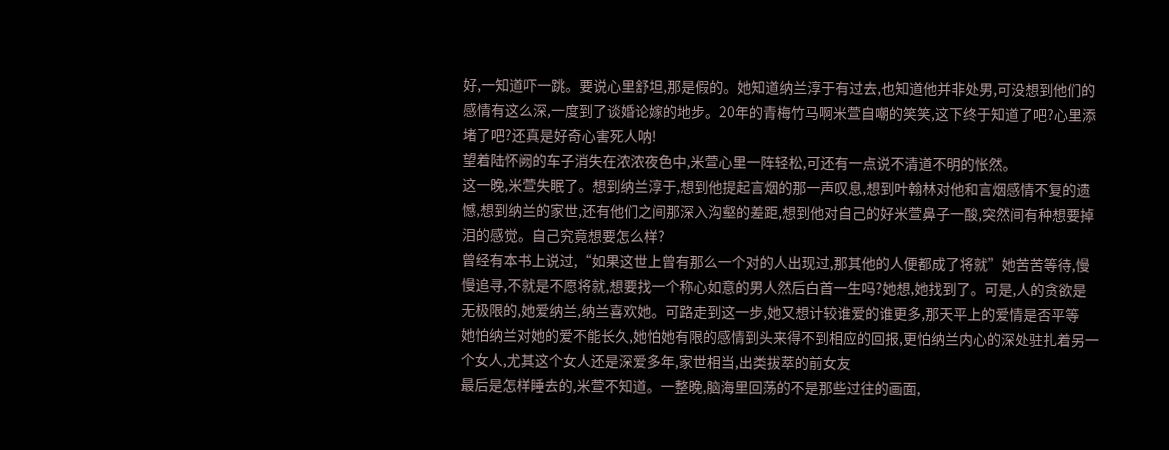好,一知道吓一跳。要说心里舒坦,那是假的。她知道纳兰淳于有过去,也知道他并非处男,可没想到他们的感情有这么深,一度到了谈婚论嫁的地步。20年的青梅竹马啊米萱自嘲的笑笑,这下终于知道了吧?心里添堵了吧?还真是好奇心害死人呐!
望着陆怀阙的车子消失在浓浓夜色中,米萱心里一阵轻松,可还有一点说不清道不明的怅然。
这一晚,米萱失眠了。想到纳兰淳于,想到他提起言烟的那一声叹息,想到叶翰林对他和言烟感情不复的遗憾,想到纳兰的家世,还有他们之间那深入沟壑的差距,想到他对自己的好米萱鼻子一酸,突然间有种想要掉泪的感觉。自己究竟想要怎么样?
曾经有本书上说过,“如果这世上曾有那么一个对的人出现过,那其他的人便都成了将就”她苦苦等待,慢慢追寻,不就是不愿将就,想要找一个称心如意的男人然后白首一生吗?她想,她找到了。可是,人的贪欲是无极限的,她爱纳兰,纳兰喜欢她。可路走到这一步,她又想计较谁爱的谁更多,那天平上的爱情是否平等
她怕纳兰对她的爱不能长久,她怕她有限的感情到头来得不到相应的回报,更怕纳兰内心的深处驻扎着另一个女人,尤其这个女人还是深爱多年,家世相当,出类拔萃的前女友
最后是怎样睡去的,米萱不知道。一整晚,脑海里回荡的不是那些过往的画面,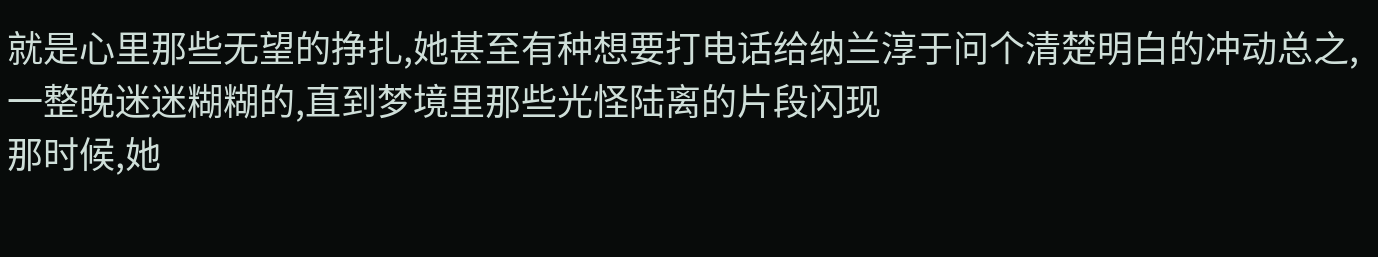就是心里那些无望的挣扎,她甚至有种想要打电话给纳兰淳于问个清楚明白的冲动总之,一整晚迷迷糊糊的,直到梦境里那些光怪陆离的片段闪现
那时候,她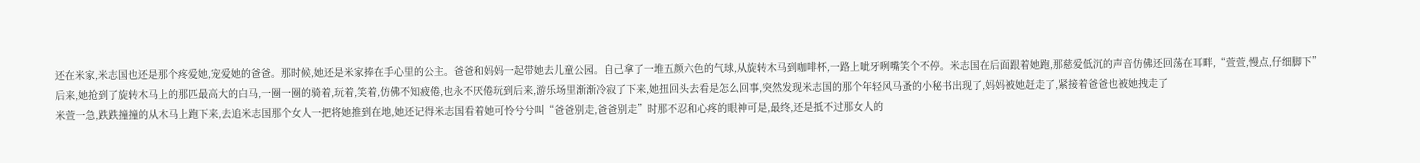还在米家,米志国也还是那个疼爱她,宠爱她的爸爸。那时候,她还是米家捧在手心里的公主。爸爸和妈妈一起带她去儿童公园。自己拿了一堆五颜六色的气球,从旋转木马到咖啡杯,一路上呲牙咧嘴笑个不停。米志国在后面跟着她跑,那慈爱低沉的声音仿佛还回荡在耳畔,“萱萱,慢点,仔细脚下”
后来,她抢到了旋转木马上的那匹最高大的白马,一圈一圈的骑着,玩着,笑着,仿佛不知疲倦,也永不厌倦玩到后来,游乐场里渐渐冷寂了下来,她扭回头去看是怎么回事,突然发现米志国的那个年轻风马蚤的小秘书出现了,妈妈被她赶走了,紧接着爸爸也被她拽走了
米萱一急,跌跌撞撞的从木马上跑下来,去追米志国那个女人一把将她推到在地,她还记得米志国看着她可怜兮兮叫“爸爸别走,爸爸别走”时那不忍和心疼的眼神可是,最终,还是抵不过那女人的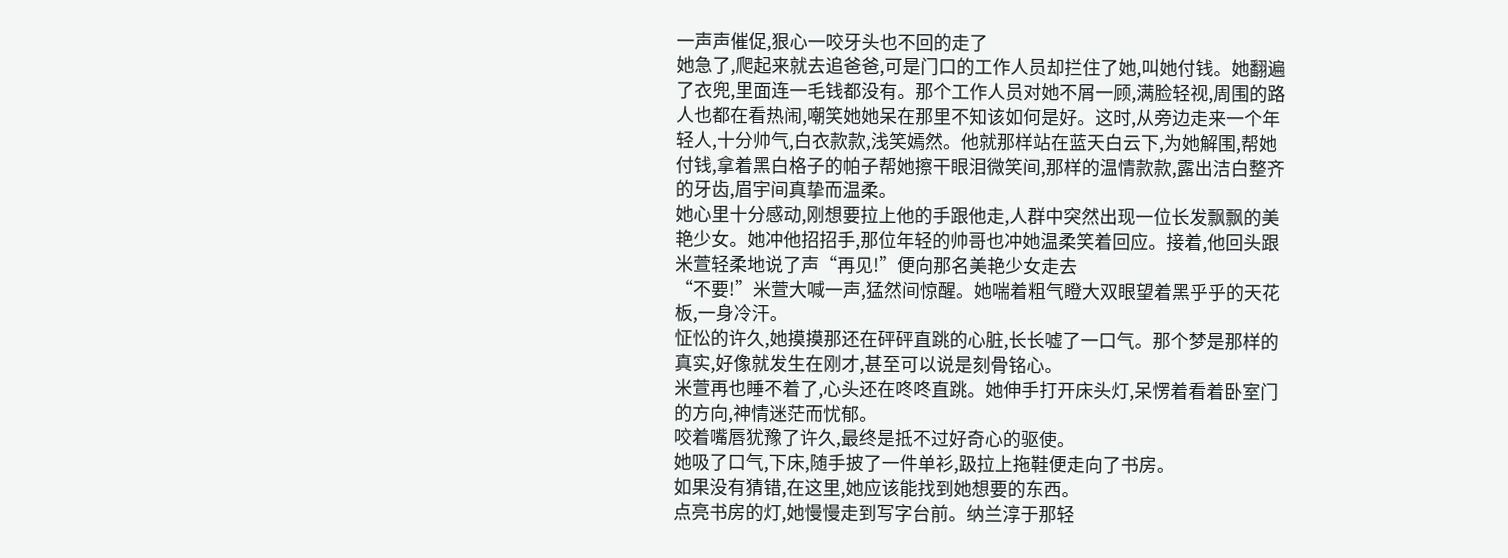一声声催促,狠心一咬牙头也不回的走了
她急了,爬起来就去追爸爸,可是门口的工作人员却拦住了她,叫她付钱。她翻遍了衣兜,里面连一毛钱都没有。那个工作人员对她不屑一顾,满脸轻视,周围的路人也都在看热闹,嘲笑她她呆在那里不知该如何是好。这时,从旁边走来一个年轻人,十分帅气,白衣款款,浅笑嫣然。他就那样站在蓝天白云下,为她解围,帮她付钱,拿着黑白格子的帕子帮她擦干眼泪微笑间,那样的温情款款,露出洁白整齐的牙齿,眉宇间真挚而温柔。
她心里十分感动,刚想要拉上他的手跟他走,人群中突然出现一位长发飘飘的美艳少女。她冲他招招手,那位年轻的帅哥也冲她温柔笑着回应。接着,他回头跟米萱轻柔地说了声“再见!”便向那名美艳少女走去
“不要!”米萱大喊一声,猛然间惊醒。她喘着粗气瞪大双眼望着黑乎乎的天花板,一身冷汗。
怔忪的许久,她摸摸那还在砰砰直跳的心脏,长长嘘了一口气。那个梦是那样的真实,好像就发生在刚才,甚至可以说是刻骨铭心。
米萱再也睡不着了,心头还在咚咚直跳。她伸手打开床头灯,呆愣着看着卧室门的方向,神情迷茫而忧郁。
咬着嘴唇犹豫了许久,最终是抵不过好奇心的驱使。
她吸了口气,下床,随手披了一件单衫,趿拉上拖鞋便走向了书房。
如果没有猜错,在这里,她应该能找到她想要的东西。
点亮书房的灯,她慢慢走到写字台前。纳兰淳于那轻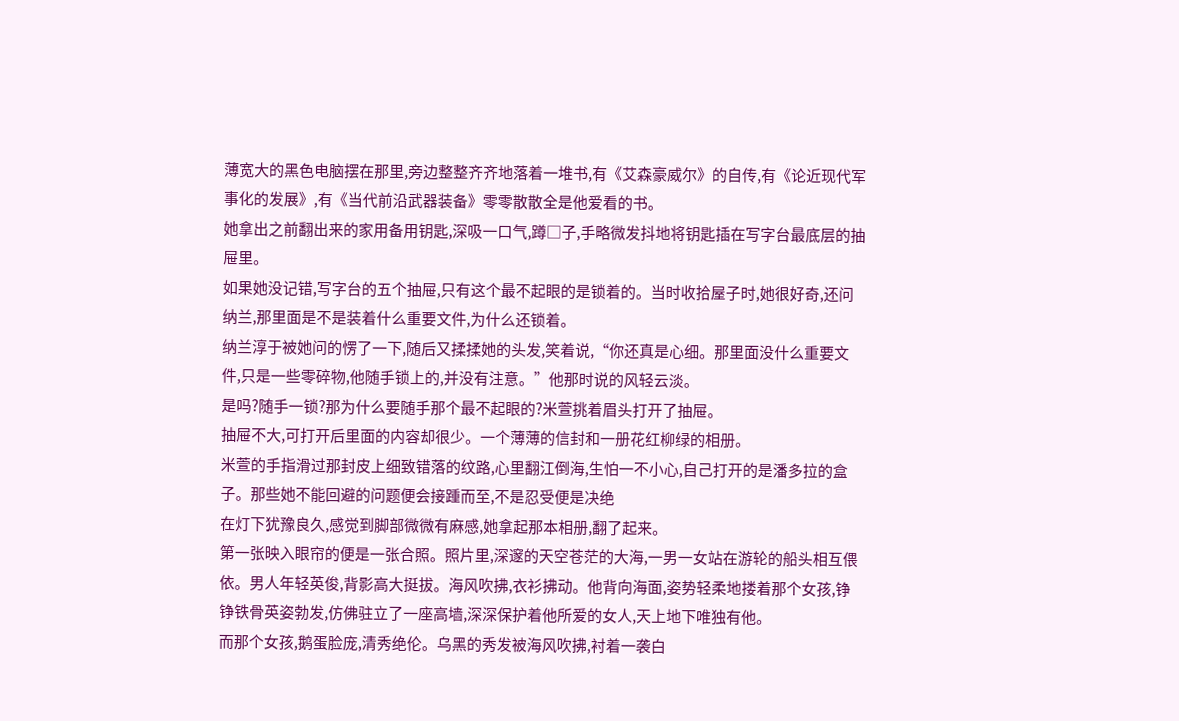薄宽大的黑色电脑摆在那里,旁边整整齐齐地落着一堆书,有《艾森豪威尔》的自传,有《论近现代军事化的发展》,有《当代前沿武器装备》零零散散全是他爱看的书。
她拿出之前翻出来的家用备用钥匙,深吸一口气,蹲□子,手略微发抖地将钥匙插在写字台最底层的抽屉里。
如果她没记错,写字台的五个抽屉,只有这个最不起眼的是锁着的。当时收拾屋子时,她很好奇,还问纳兰,那里面是不是装着什么重要文件,为什么还锁着。
纳兰淳于被她问的愣了一下,随后又揉揉她的头发,笑着说,“你还真是心细。那里面没什么重要文件,只是一些零碎物,他随手锁上的,并没有注意。”他那时说的风轻云淡。
是吗?随手一锁?那为什么要随手那个最不起眼的?米萱挑着眉头打开了抽屉。
抽屉不大,可打开后里面的内容却很少。一个薄薄的信封和一册花红柳绿的相册。
米萱的手指滑过那封皮上细致错落的纹路,心里翻江倒海,生怕一不小心,自己打开的是潘多拉的盒子。那些她不能回避的问题便会接踵而至,不是忍受便是决绝
在灯下犹豫良久,感觉到脚部微微有麻感,她拿起那本相册,翻了起来。
第一张映入眼帘的便是一张合照。照片里,深邃的天空苍茫的大海,一男一女站在游轮的船头相互偎依。男人年轻英俊,背影高大挺拔。海风吹拂,衣衫拂动。他背向海面,姿势轻柔地搂着那个女孩,铮铮铁骨英姿勃发,仿佛驻立了一座高墙,深深保护着他所爱的女人,天上地下唯独有他。
而那个女孩,鹅蛋脸庞,清秀绝伦。乌黑的秀发被海风吹拂,衬着一袭白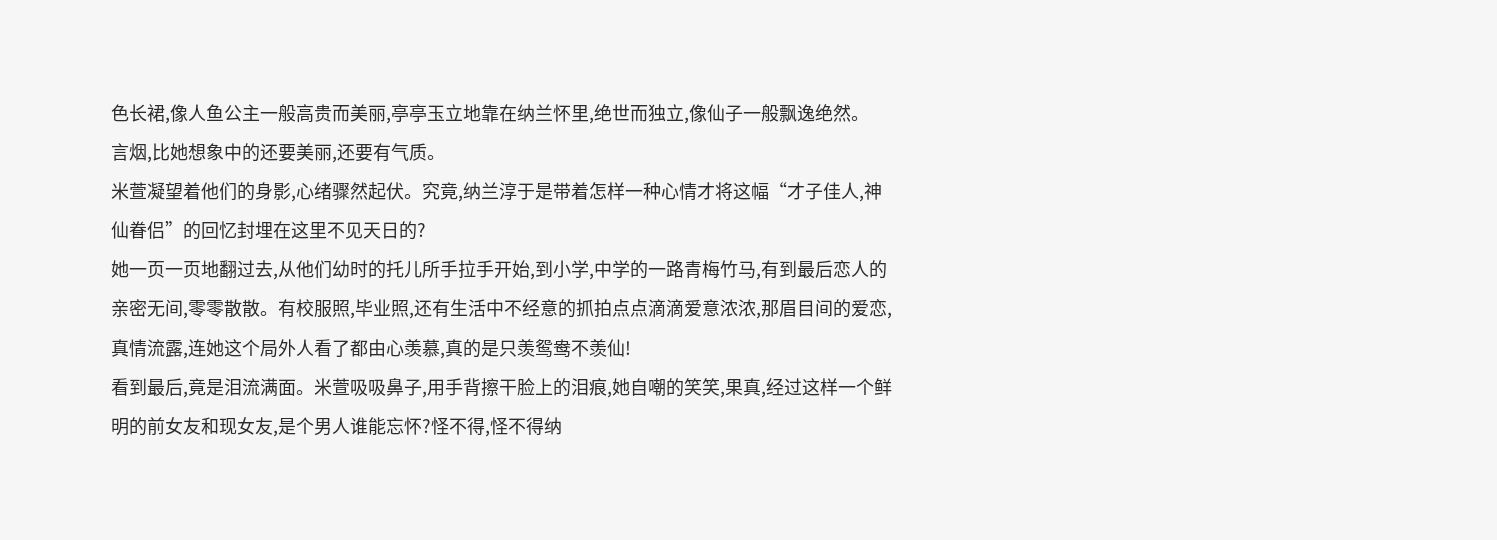色长裙,像人鱼公主一般高贵而美丽,亭亭玉立地靠在纳兰怀里,绝世而独立,像仙子一般飘逸绝然。
言烟,比她想象中的还要美丽,还要有气质。
米萱凝望着他们的身影,心绪骤然起伏。究竟,纳兰淳于是带着怎样一种心情才将这幅“才子佳人,神仙眷侣”的回忆封埋在这里不见天日的?
她一页一页地翻过去,从他们幼时的托儿所手拉手开始,到小学,中学的一路青梅竹马,有到最后恋人的亲密无间,零零散散。有校服照,毕业照,还有生活中不经意的抓拍点点滴滴爱意浓浓,那眉目间的爱恋,真情流露,连她这个局外人看了都由心羡慕,真的是只羡鸳鸯不羡仙!
看到最后,竟是泪流满面。米萱吸吸鼻子,用手背擦干脸上的泪痕,她自嘲的笑笑,果真,经过这样一个鲜明的前女友和现女友,是个男人谁能忘怀?怪不得,怪不得纳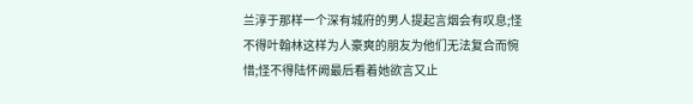兰淳于那样一个深有城府的男人提起言烟会有叹息;怪不得叶翰林这样为人豪爽的朋友为他们无法复合而惋惜;怪不得陆怀阙最后看着她欲言又止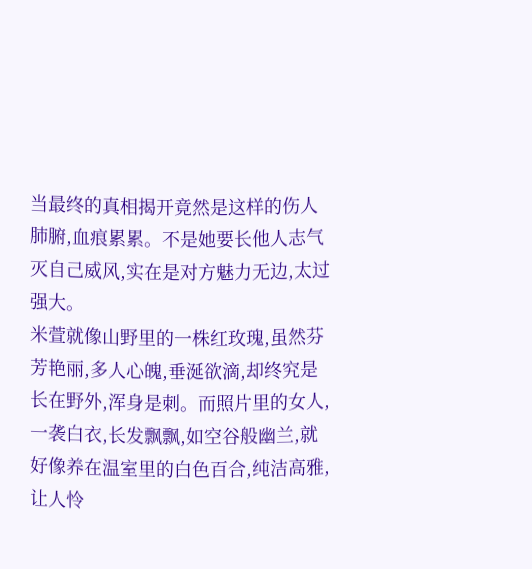当最终的真相揭开竟然是这样的伤人肺腑,血痕累累。不是她要长他人志气灭自己威风,实在是对方魅力无边,太过强大。
米萱就像山野里的一株红玫瑰,虽然芬芳艳丽,多人心魄,垂涎欲滴,却终究是长在野外,浑身是刺。而照片里的女人,一袭白衣,长发飘飘,如空谷般幽兰,就好像养在温室里的白色百合,纯洁高雅,让人怜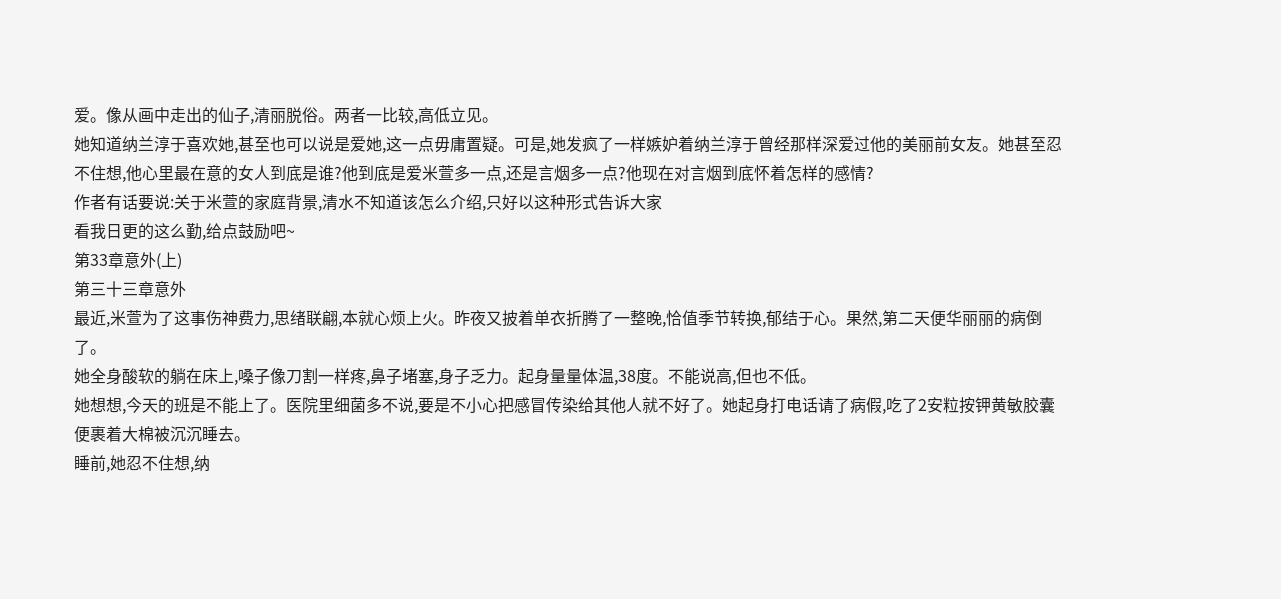爱。像从画中走出的仙子,清丽脱俗。两者一比较,高低立见。
她知道纳兰淳于喜欢她,甚至也可以说是爱她,这一点毋庸置疑。可是,她发疯了一样嫉妒着纳兰淳于曾经那样深爱过他的美丽前女友。她甚至忍不住想,他心里最在意的女人到底是谁?他到底是爱米萱多一点,还是言烟多一点?他现在对言烟到底怀着怎样的感情?
作者有话要说:关于米萱的家庭背景,清水不知道该怎么介绍,只好以这种形式告诉大家
看我日更的这么勤,给点鼓励吧~
第33章意外(上)
第三十三章意外
最近,米萱为了这事伤神费力,思绪联翩,本就心烦上火。昨夜又披着单衣折腾了一整晚,恰值季节转换,郁结于心。果然,第二天便华丽丽的病倒了。
她全身酸软的躺在床上,嗓子像刀割一样疼,鼻子堵塞,身子乏力。起身量量体温,38度。不能说高,但也不低。
她想想,今天的班是不能上了。医院里细菌多不说,要是不小心把感冒传染给其他人就不好了。她起身打电话请了病假,吃了2安粒按钾黄敏胶囊便裹着大棉被沉沉睡去。
睡前,她忍不住想,纳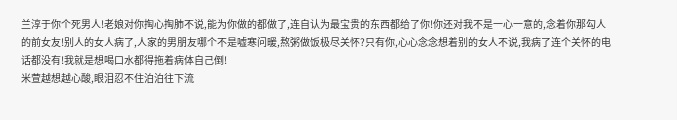兰淳于你个死男人!老娘对你掏心掏肺不说,能为你做的都做了,连自认为最宝贵的东西都给了你!你还对我不是一心一意的,念着你那勾人的前女友!别人的女人病了,人家的男朋友哪个不是嘘寒问暖,熬粥做饭极尽关怀?只有你,心心念念想着别的女人不说,我病了连个关怀的电话都没有!我就是想喝口水都得拖着病体自己倒!
米萱越想越心酸,眼泪忍不住泊泊往下流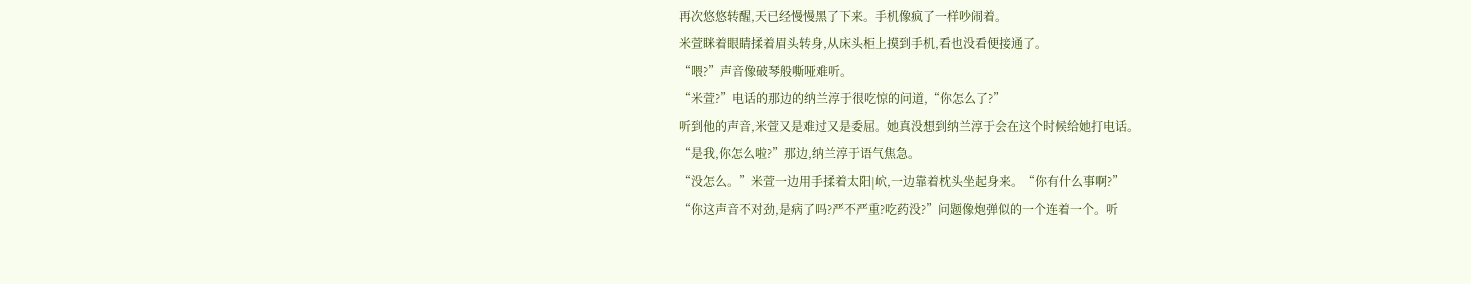再次悠悠转醒,天已经慢慢黑了下来。手机像疯了一样吵闹着。
米萱眯着眼睛揉着眉头转身,从床头柜上摸到手机,看也没看便接通了。
“喂?”声音像破琴般嘶哑难听。
“米萱?”电话的那边的纳兰淳于很吃惊的问道,“你怎么了?”
听到他的声音,米萱又是难过又是委屈。她真没想到纳兰淳于会在这个时候给她打电话。
“是我,你怎么啦?”那边,纳兰淳于语气焦急。
“没怎么。”米萱一边用手揉着太阳|岤,一边靠着枕头坐起身来。“你有什么事啊?”
“你这声音不对劲,是病了吗?严不严重?吃药没?”问题像炮弹似的一个连着一个。听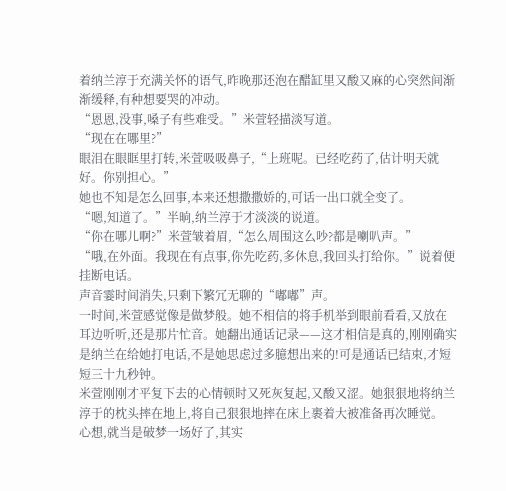着纳兰淳于充满关怀的语气,昨晚那还泡在醋缸里又酸又麻的心突然间渐渐缓释,有种想要哭的冲动。
“恩恩,没事,嗓子有些难受。”米萱轻描淡写道。
“现在在哪里?”
眼泪在眼眶里打转,米萱吸吸鼻子,“上班呢。已经吃药了,估计明天就好。你别担心。”
她也不知是怎么回事,本来还想撒撒娇的,可话一出口就全变了。
“嗯,知道了。”半晌,纳兰淳于才淡淡的说道。
“你在哪儿啊?”米萱皱着眉,“怎么周围这么吵?都是喇叭声。”
“哦,在外面。我现在有点事,你先吃药,多休息,我回头打给你。”说着便挂断电话。
声音霎时间消失,只剩下繁冗无聊的“嘟嘟”声。
一时间,米萱感觉像是做梦般。她不相信的将手机举到眼前看看,又放在耳边听听,还是那片忙音。她翻出通话记录——这才相信是真的,刚刚确实是纳兰在给她打电话,不是她思虑过多臆想出来的!可是通话已结束,才短短三十九秒钟。
米萱刚刚才平复下去的心情顿时又死灰复起,又酸又涩。她狠狠地将纳兰淳于的枕头摔在地上,将自己狠狠地摔在床上裹着大被准备再次睡觉。
心想,就当是破梦一场好了,其实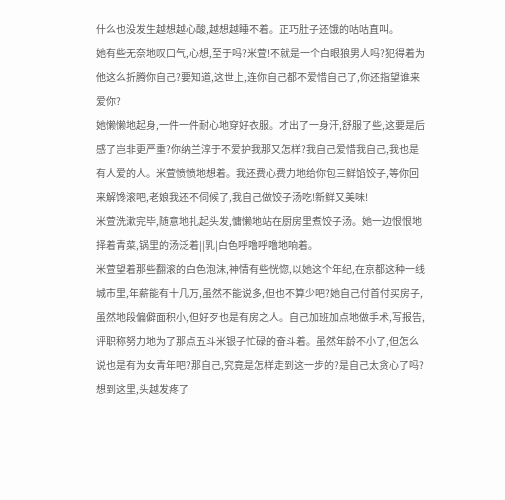什么也没发生越想越心酸,越想越睡不着。正巧肚子还饿的咕咕直叫。
她有些无奈地叹口气,心想,至于吗?米萱!不就是一个白眼狼男人吗?犯得着为他这么折腾你自己?要知道,这世上,连你自己都不爱惜自己了,你还指望谁来爱你?
她懒懒地起身,一件一件耐心地穿好衣服。才出了一身汗,舒服了些,这要是后感了岂非更严重?你纳兰淳于不爱护我那又怎样?我自己爱惜我自己,我也是有人爱的人。米萱愤愤地想着。我还费心费力地给你包三鲜馅饺子,等你回来解馋滚吧,老娘我还不伺候了,我自己做饺子汤吃!新鲜又美味!
米萱洗漱完毕,随意地扎起头发,慵懒地站在厨房里煮饺子汤。她一边恨恨地择着青菜,锅里的汤泛着||乳|白色呼噜呼噜地响着。
米萱望着那些翻滚的白色泡沫,神情有些恍惚,以她这个年纪,在京都这种一线城市里,年薪能有十几万,虽然不能说多,但也不算少吧?她自己付首付买房子,虽然地段偏僻面积小,但好歹也是有房之人。自己加班加点地做手术,写报告,评职称努力地为了那点五斗米银子忙碌的奋斗着。虽然年龄不小了,但怎么说也是有为女青年吧?那自己,究竟是怎样走到这一步的?是自己太贪心了吗?
想到这里,头越发疼了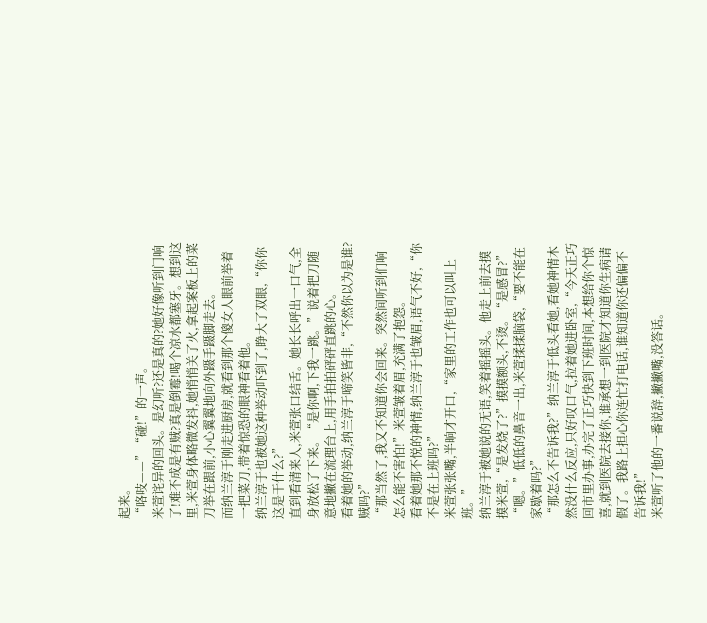起来。
“咯吱——”“碰!”的一声。
米萱诧异的回头。是幻听?还是真的?她好像听到门响了!难不成是有贼?真是倒霉!喝个凉水都塞牙。想到这里,米萱身体略微发抖,她悄悄关了火,拿起案板上的菜刀举在跟前,小心翼翼地向外蹑手蹑脚走去。
而纳兰淳于刚走进厨房,就看到那个傻女人眼前举着一把菜刀,带着惊恐的眼神看着他。
纳兰淳于也被她这种举动吓到了,睁大了双眼,“你你这是干什么?”
直到看清来人,米萱张口结舌。她长长呼出一口气,全身放松了下来。“是你啊,下我一跳。”说着把刀随意地撇在流理台上,用手拍拍砰砰直跳的心。
看着她的举动,纳兰淳于啼笑皆非,“不然你以为是谁?贼吗?”
“那当然了,我又不知道你会回来。突然间听到们响怎么能不害怕!”米萱皱着眉,充满了抱怨。
看着她那不悦的神情,纳兰淳于也皱眉,语气不好,“你不是在上班吗?”
米萱张张嘴,半晌才开口,“家里的工作也可以叫上班。”
纳兰淳于被她说的无语,笑着摇摇头。他走上前去摸摸米萱,“是发烧了?”摸摸额头,不烫。“是感冒?”
“嗯。”低低的鼻音一出,米萱揉揉脑袋,“要不能在家歇着吗?”
“那怎么不告诉我?”纳兰淳于低头看她,看她神情木然没什么反应,只好叹口气,拉着她进卧室,“今天正巧回市里办事,办完了正巧快到下班时间,本想给你个惊喜,就到医院去接你,谁承想一到医院才知道你生病请假了。我路上担心你连忙打电话,谁知道你还偏偏不告诉我!”
米萱听了他的一番说辞,撇撇嘴,没答话。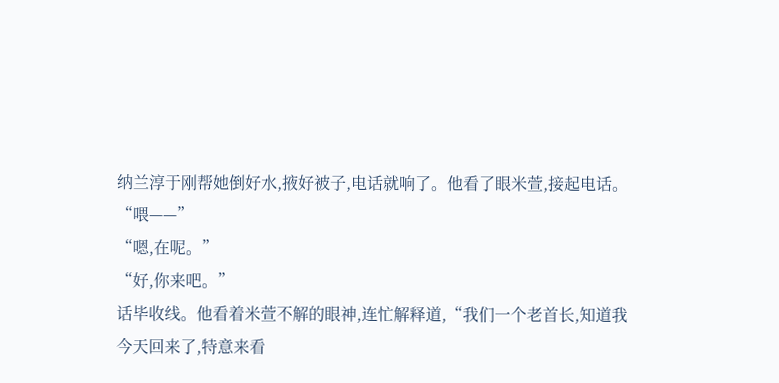纳兰淳于刚帮她倒好水,掖好被子,电话就响了。他看了眼米萱,接起电话。
“喂——”
“嗯,在呢。”
“好,你来吧。”
话毕收线。他看着米萱不解的眼神,连忙解释道,“我们一个老首长,知道我今天回来了,特意来看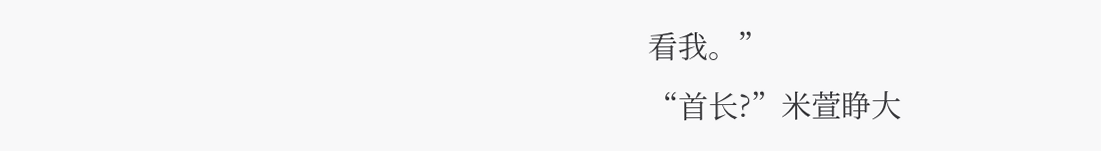看我。”
“首长?”米萱睁大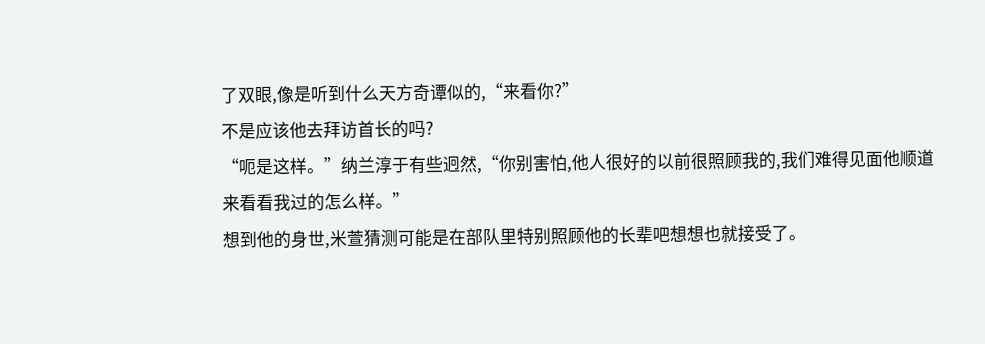了双眼,像是听到什么天方奇谭似的,“来看你?”
不是应该他去拜访首长的吗?
“呃是这样。”纳兰淳于有些迥然,“你别害怕,他人很好的以前很照顾我的,我们难得见面他顺道来看看我过的怎么样。”
想到他的身世,米萱猜测可能是在部队里特别照顾他的长辈吧想想也就接受了。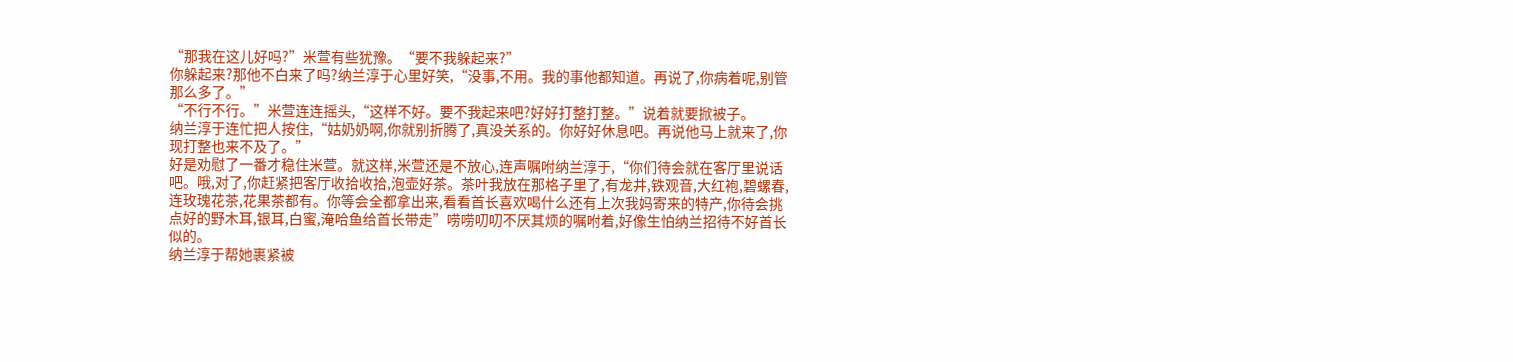“那我在这儿好吗?”米萱有些犹豫。“要不我躲起来?”
你躲起来?那他不白来了吗?纳兰淳于心里好笑,“没事,不用。我的事他都知道。再说了,你病着呢,别管那么多了。”
“不行不行。”米萱连连摇头,“这样不好。要不我起来吧?好好打整打整。”说着就要掀被子。
纳兰淳于连忙把人按住,“姑奶奶啊,你就别折腾了,真没关系的。你好好休息吧。再说他马上就来了,你现打整也来不及了。”
好是劝慰了一番才稳住米萱。就这样,米萱还是不放心,连声嘱咐纳兰淳于,“你们待会就在客厅里说话吧。哦,对了,你赶紧把客厅收拾收拾,泡壶好茶。茶叶我放在那格子里了,有龙井,铁观音,大红袍,碧螺春,连玫瑰花茶,花果茶都有。你等会全都拿出来,看看首长喜欢喝什么还有上次我妈寄来的特产,你待会挑点好的野木耳,银耳,白蜜,淹哈鱼给首长带走”唠唠叨叨不厌其烦的嘱咐着,好像生怕纳兰招待不好首长似的。
纳兰淳于帮她裹紧被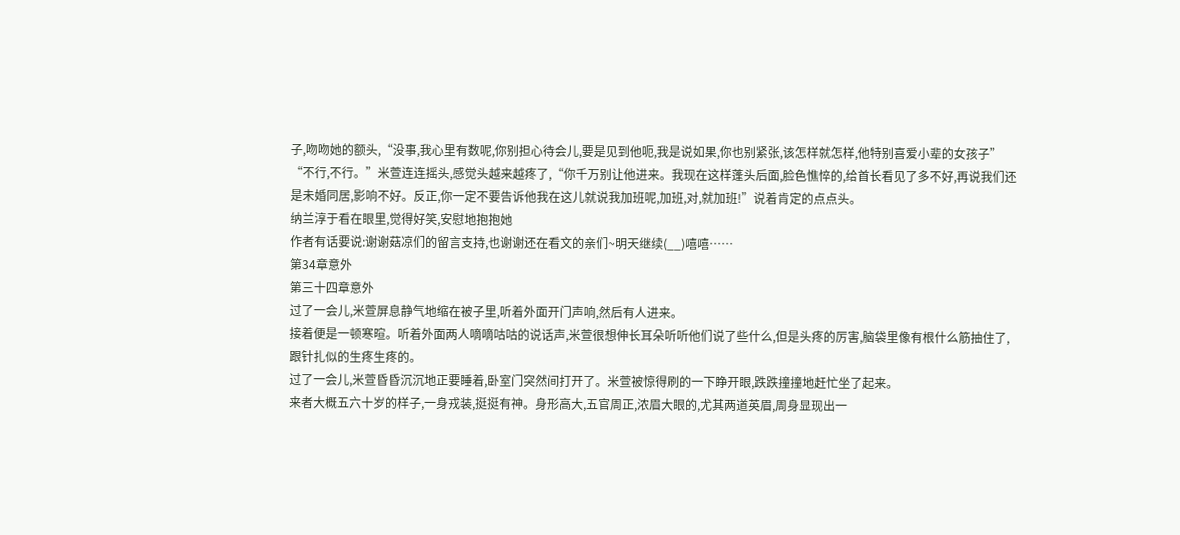子,吻吻她的额头,“没事,我心里有数呢,你别担心待会儿,要是见到他呃,我是说如果,你也别紧张,该怎样就怎样,他特别喜爱小辈的女孩子”
“不行,不行。”米萱连连摇头,感觉头越来越疼了,“你千万别让他进来。我现在这样蓬头后面,脸色憔悴的,给首长看见了多不好,再说我们还是未婚同居,影响不好。反正,你一定不要告诉他我在这儿就说我加班呢,加班,对,就加班!”说着肯定的点点头。
纳兰淳于看在眼里,觉得好笑,安慰地抱抱她
作者有话要说:谢谢菇凉们的留言支持,也谢谢还在看文的亲们~明天继续(__)嘻嘻……
第34章意外
第三十四章意外
过了一会儿,米萱屏息静气地缩在被子里,听着外面开门声响,然后有人进来。
接着便是一顿寒暄。听着外面两人嘀嘀咕咕的说话声,米萱很想伸长耳朵听听他们说了些什么,但是头疼的厉害,脑袋里像有根什么筋抽住了,跟针扎似的生疼生疼的。
过了一会儿,米萱昏昏沉沉地正要睡着,卧室门突然间打开了。米萱被惊得刷的一下睁开眼,跌跌撞撞地赶忙坐了起来。
来者大概五六十岁的样子,一身戎装,挺挺有神。身形高大,五官周正,浓眉大眼的,尤其两道英眉,周身显现出一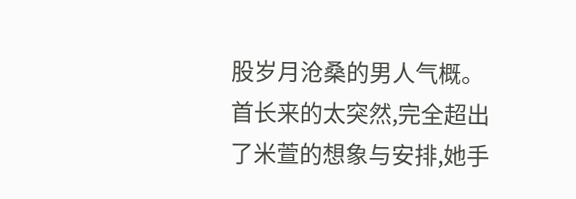股岁月沧桑的男人气概。
首长来的太突然,完全超出了米萱的想象与安排,她手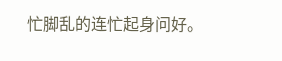忙脚乱的连忙起身问好。